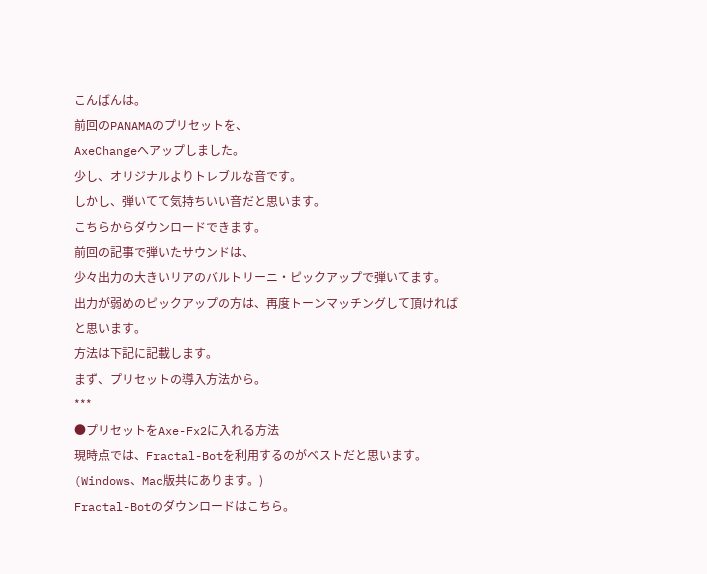こんばんは。
前回のPANAMAのプリセットを、
AxeChangeへアップしました。
少し、オリジナルよりトレブルな音です。
しかし、弾いてて気持ちいい音だと思います。
こちらからダウンロードできます。
前回の記事で弾いたサウンドは、
少々出力の大きいリアのバルトリーニ・ピックアップで弾いてます。
出力が弱めのピックアップの方は、再度トーンマッチングして頂ければと思います。
方法は下記に記載します。
まず、プリセットの導入方法から。
***
●プリセットをAxe-Fx2に入れる方法
現時点では、Fractal-Botを利用するのがベストだと思います。
(Windows、Mac版共にあります。)
Fractal-Botのダウンロードはこちら。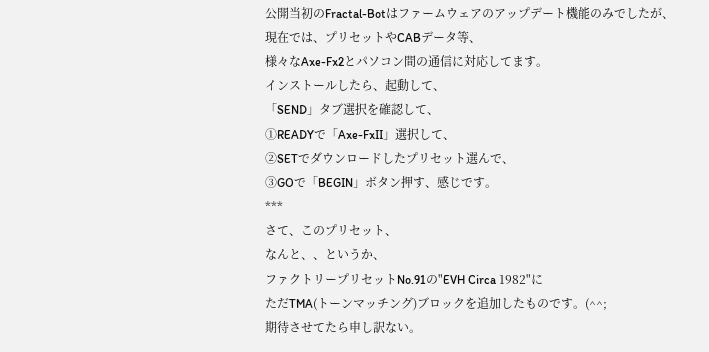公開当初のFractal-Botはファームウェアのアップデート機能のみでしたが、
現在では、プリセットやCABデータ等、
様々なAxe-Fx2とパソコン間の通信に対応してます。
インストールしたら、起動して、
「SEND」タブ選択を確認して、
①READYで「Axe-FxII」選択して、
②SETでダウンロードしたプリセット選んで、
③GOで「BEGIN」ボタン押す、感じです。
***
さて、このプリセット、
なんと、、というか、
ファクトリープリセットNo.91の"EVH Circa 1982"に
ただTMA(トーンマッチング)ブロックを追加したものです。(^^;
期待させてたら申し訳ない。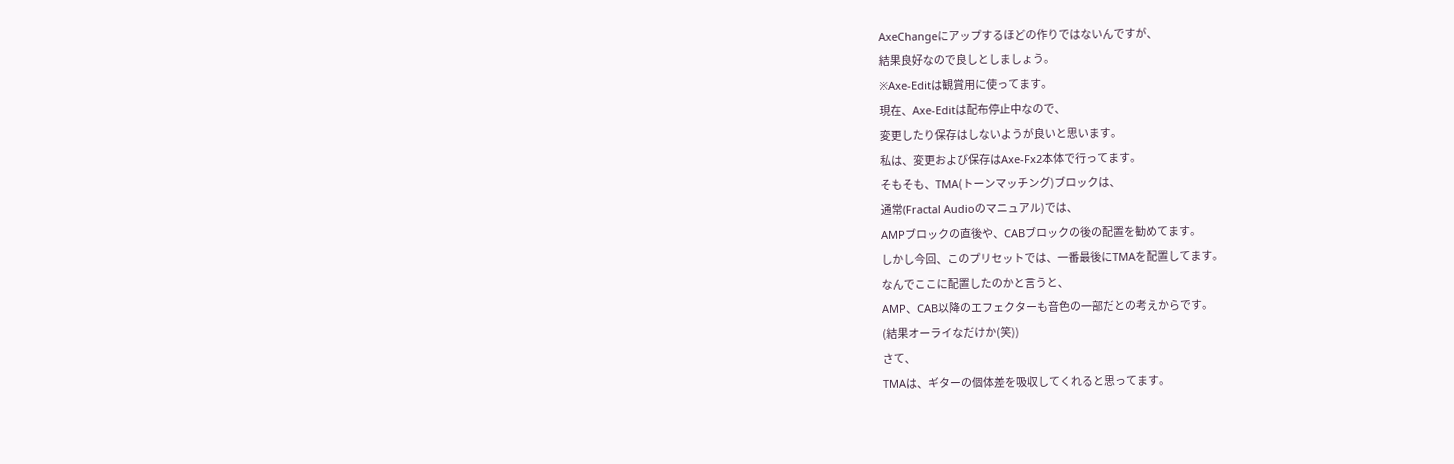AxeChangeにアップするほどの作りではないんですが、
結果良好なので良しとしましょう。
※Axe-Editは観賞用に使ってます。
現在、Axe-Editは配布停止中なので、
変更したり保存はしないようが良いと思います。
私は、変更および保存はAxe-Fx2本体で行ってます。
そもそも、TMA(トーンマッチング)ブロックは、
通常(Fractal Audioのマニュアル)では、
AMPブロックの直後や、CABブロックの後の配置を勧めてます。
しかし今回、このプリセットでは、一番最後にTMAを配置してます。
なんでここに配置したのかと言うと、
AMP、CAB以降のエフェクターも音色の一部だとの考えからです。
(結果オーライなだけか(笑))
さて、
TMAは、ギターの個体差を吸収してくれると思ってます。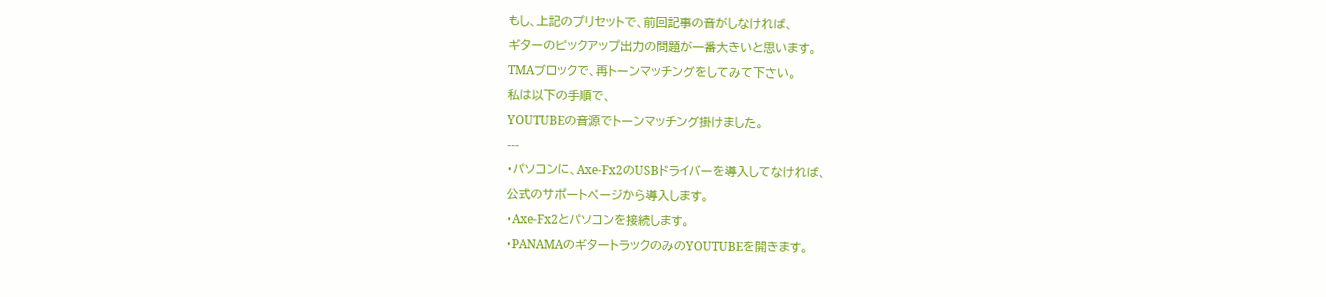もし、上記のプリセットで、前回記事の音がしなければ、
ギターのピックアップ出力の問題が一番大きいと思います。
TMAブロックで、再トーンマッチングをしてみて下さい。
私は以下の手順で、
YOUTUBEの音源でトーンマッチング掛けました。
---
・パソコンに、Axe-Fx2のUSBドライバーを導入してなければ、
公式のサポートページから導入します。
・Axe-Fx2とパソコンを接続します。
・PANAMAのギタートラックのみのYOUTUBEを開きます。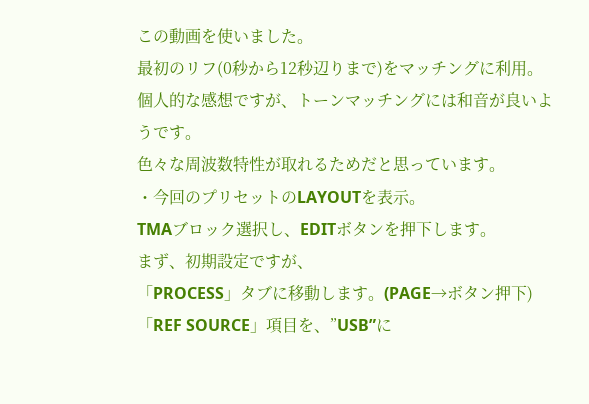この動画を使いました。
最初のリフ(0秒から12秒辺りまで)をマッチングに利用。
個人的な感想ですが、トーンマッチングには和音が良いようです。
色々な周波数特性が取れるためだと思っています。
・今回のプリセットのLAYOUTを表示。
TMAブロック選択し、EDITボタンを押下します。
まず、初期設定ですが、
「PROCESS」タブに移動します。(PAGE→ボタン押下)
「REF SOURCE」項目を、”USB”に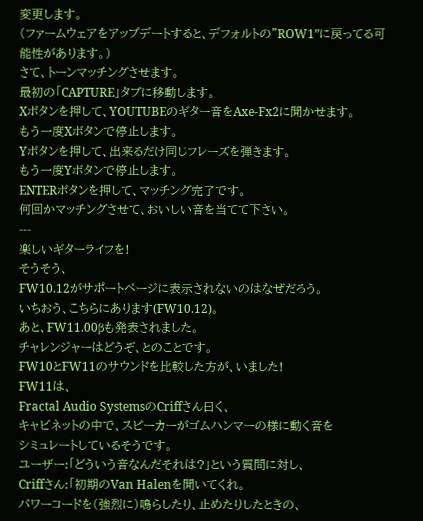変更します。
(ファームウェアをアップデートすると、デフォルトの”ROW1”に戻ってる可能性があります。)
さて、トーンマッチングさせます。
最初の「CAPTURE」タブに移動します。
Xボタンを押して、YOUTUBEのギター音をAxe-Fx2に聞かせます。
もう一度Xボタンで停止します。
Yボタンを押して、出来るだけ同じフレーズを弾きます。
もう一度Yボタンで停止します。
ENTERボタンを押して、マッチング完了です。
何回かマッチングさせて、おいしい音を当てて下さい。
---
楽しいギターライフを!
そうそう、
FW10.12がサポートページに表示されないのはなぜだろう。
いちおう、こちらにあります(FW10.12)。
あと、FW11.00βも発表されました。
チャレンジャーはどうぞ、とのことです。
FW10とFW11のサウンドを比較した方が、いました!
FW11は、
Fractal Audio SystemsのCriffさん曰く、
キャビネットの中で、スピーカーがゴムハンマーの様に動く音を
シミュレートしているそうです。
ユーザー:「どういう音なんだそれは?」という質問に対し、
Criffさん:「初期のVan Halenを聞いてくれ。
パワーコードを(強烈に)鳴らしたり、止めたりしたときの、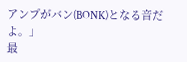アンプがバン(BONK)となる音だよ。」
最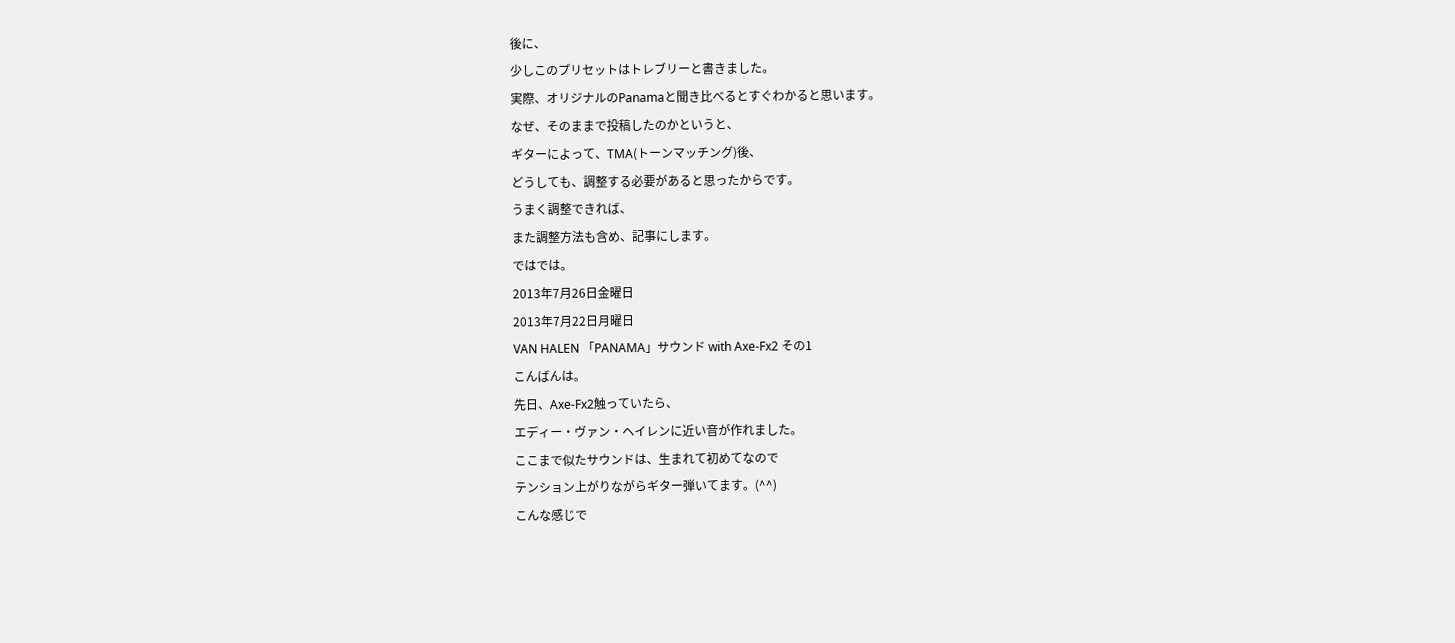後に、
少しこのプリセットはトレブリーと書きました。
実際、オリジナルのPanamaと聞き比べるとすぐわかると思います。
なぜ、そのままで投稿したのかというと、
ギターによって、TMA(トーンマッチング)後、
どうしても、調整する必要があると思ったからです。
うまく調整できれば、
また調整方法も含め、記事にします。
ではでは。
2013年7月26日金曜日
2013年7月22日月曜日
VAN HALEN 「PANAMA」サウンド with Axe-Fx2 その1
こんばんは。
先日、Axe-Fx2触っていたら、
エディー・ヴァン・ヘイレンに近い音が作れました。
ここまで似たサウンドは、生まれて初めてなので
テンション上がりながらギター弾いてます。(^^)
こんな感じで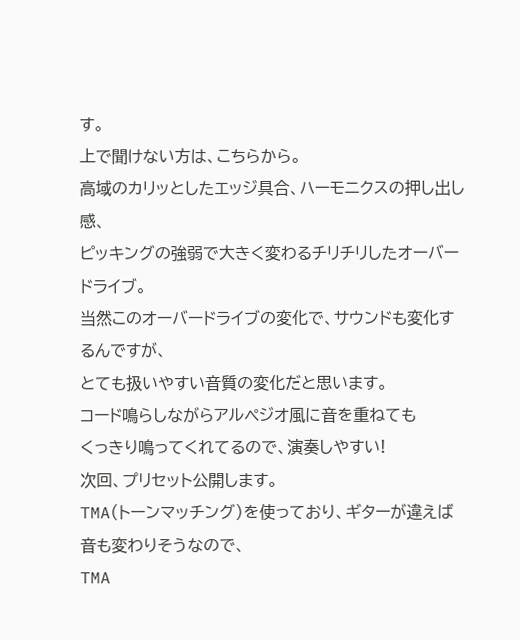す。
上で聞けない方は、こちらから。
高域のカリッとしたエッジ具合、ハーモニクスの押し出し感、
ピッキングの強弱で大きく変わるチリチリしたオーバードライブ。
当然このオーバードライブの変化で、サウンドも変化するんですが、
とても扱いやすい音質の変化だと思います。
コード鳴らしながらアルペジオ風に音を重ねても
くっきり鳴ってくれてるので、演奏しやすい!
次回、プリセット公開します。
TMA(トーンマッチング)を使っており、ギターが違えば音も変わりそうなので、
TMA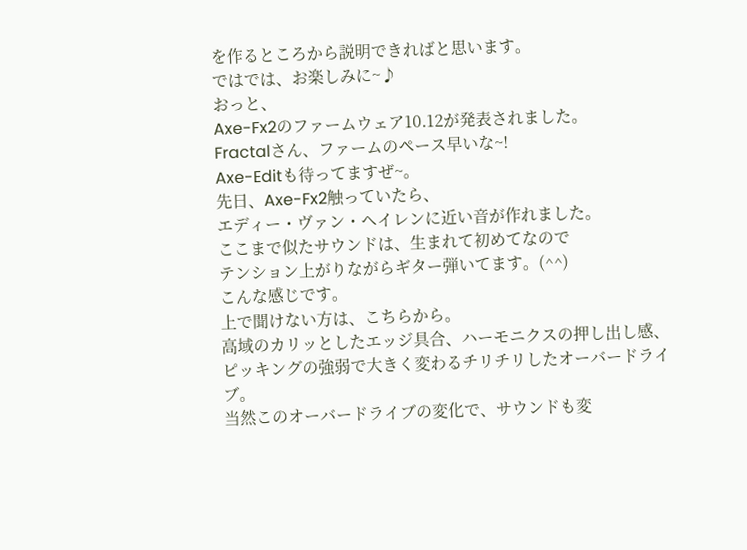を作るところから説明できればと思います。
ではでは、お楽しみに~♪
おっと、
Axe-Fx2のファームウェア10.12が発表されました。
Fractalさん、ファームのペース早いな~!
Axe-Editも待ってますぜ~。
先日、Axe-Fx2触っていたら、
エディー・ヴァン・ヘイレンに近い音が作れました。
ここまで似たサウンドは、生まれて初めてなので
テンション上がりながらギター弾いてます。(^^)
こんな感じです。
上で聞けない方は、こちらから。
高域のカリッとしたエッジ具合、ハーモニクスの押し出し感、
ピッキングの強弱で大きく変わるチリチリしたオーバードライブ。
当然このオーバードライブの変化で、サウンドも変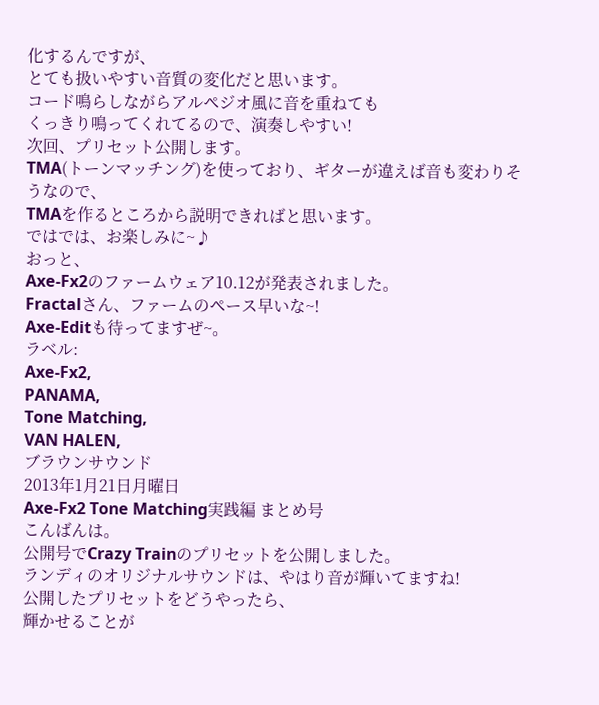化するんですが、
とても扱いやすい音質の変化だと思います。
コード鳴らしながらアルペジオ風に音を重ねても
くっきり鳴ってくれてるので、演奏しやすい!
次回、プリセット公開します。
TMA(トーンマッチング)を使っており、ギターが違えば音も変わりそうなので、
TMAを作るところから説明できればと思います。
ではでは、お楽しみに~♪
おっと、
Axe-Fx2のファームウェア10.12が発表されました。
Fractalさん、ファームのペース早いな~!
Axe-Editも待ってますぜ~。
ラベル:
Axe-Fx2,
PANAMA,
Tone Matching,
VAN HALEN,
ブラウンサウンド
2013年1月21日月曜日
Axe-Fx2 Tone Matching実践編 まとめ号
こんばんは。
公開号でCrazy Trainのプリセットを公開しました。
ランディのオリジナルサウンドは、やはり音が輝いてますね!
公開したプリセットをどうやったら、
輝かせることが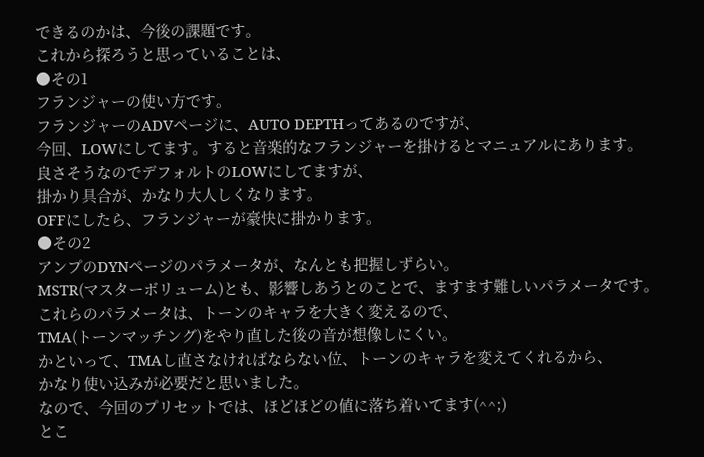できるのかは、今後の課題です。
これから探ろうと思っていることは、
●その1
フランジャーの使い方です。
フランジャーのADVページに、AUTO DEPTHってあるのですが、
今回、LOWにしてます。すると音楽的なフランジャーを掛けるとマニュアルにあります。
良さそうなのでデフォルトのLOWにしてますが、
掛かり具合が、かなり大人しくなります。
OFFにしたら、フランジャーが豪快に掛かります。
●その2
アンプのDYNページのパラメータが、なんとも把握しずらい。
MSTR(マスターボリューム)とも、影響しあうとのことで、ますます難しいパラメータです。
これらのパラメータは、トーンのキャラを大きく変えるので、
TMA(トーンマッチング)をやり直した後の音が想像しにくい。
かといって、TMAし直さなければならない位、トーンのキャラを変えてくれるから、
かなり使い込みが必要だと思いました。
なので、今回のプリセットでは、ほどほどの値に落ち着いてます(^^;)
とこ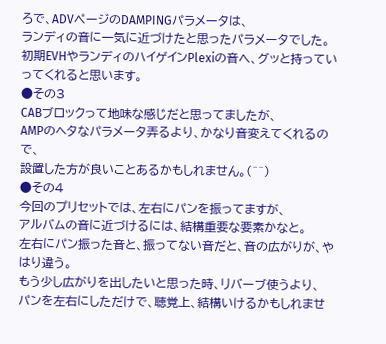ろで、ADVページのDAMPINGパラメータは、
ランディの音に一気に近づけたと思ったパラメータでした。
初期EVHやランディのハイゲインPlexiの音へ、グッと持っていってくれると思います。
●その3
CABブロックって地味な感じだと思ってましたが、
AMPのヘタなパラメータ弄るより、かなり音変えてくれるので、
設置した方が良いことあるかもしれません。(^^)
●その4
今回のプリセットでは、左右にパンを振ってますが、
アルバムの音に近づけるには、結構重要な要素かなと。
左右にパン振った音と、振ってない音だと、音の広がりが、やはり違う。
もう少し広がりを出したいと思った時、リバーブ使うより、
パンを左右にしただけで、聴覚上、結構いけるかもしれませ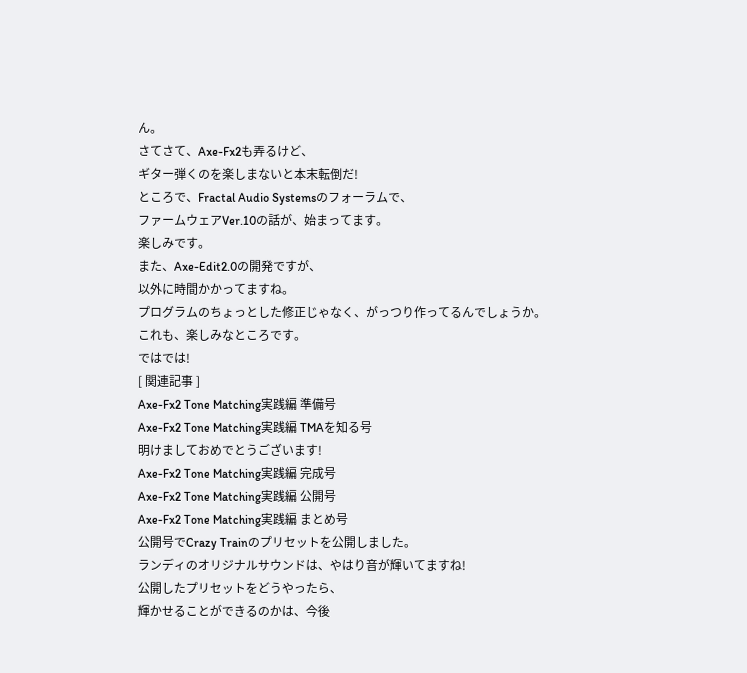ん。
さてさて、Axe-Fx2も弄るけど、
ギター弾くのを楽しまないと本末転倒だ!
ところで、Fractal Audio Systemsのフォーラムで、
ファームウェアVer.10の話が、始まってます。
楽しみです。
また、Axe-Edit2.0の開発ですが、
以外に時間かかってますね。
プログラムのちょっとした修正じゃなく、がっつり作ってるんでしょうか。
これも、楽しみなところです。
ではでは!
[ 関連記事 ]
Axe-Fx2 Tone Matching実践編 準備号
Axe-Fx2 Tone Matching実践編 TMAを知る号
明けましておめでとうございます!
Axe-Fx2 Tone Matching実践編 完成号
Axe-Fx2 Tone Matching実践編 公開号
Axe-Fx2 Tone Matching実践編 まとめ号
公開号でCrazy Trainのプリセットを公開しました。
ランディのオリジナルサウンドは、やはり音が輝いてますね!
公開したプリセットをどうやったら、
輝かせることができるのかは、今後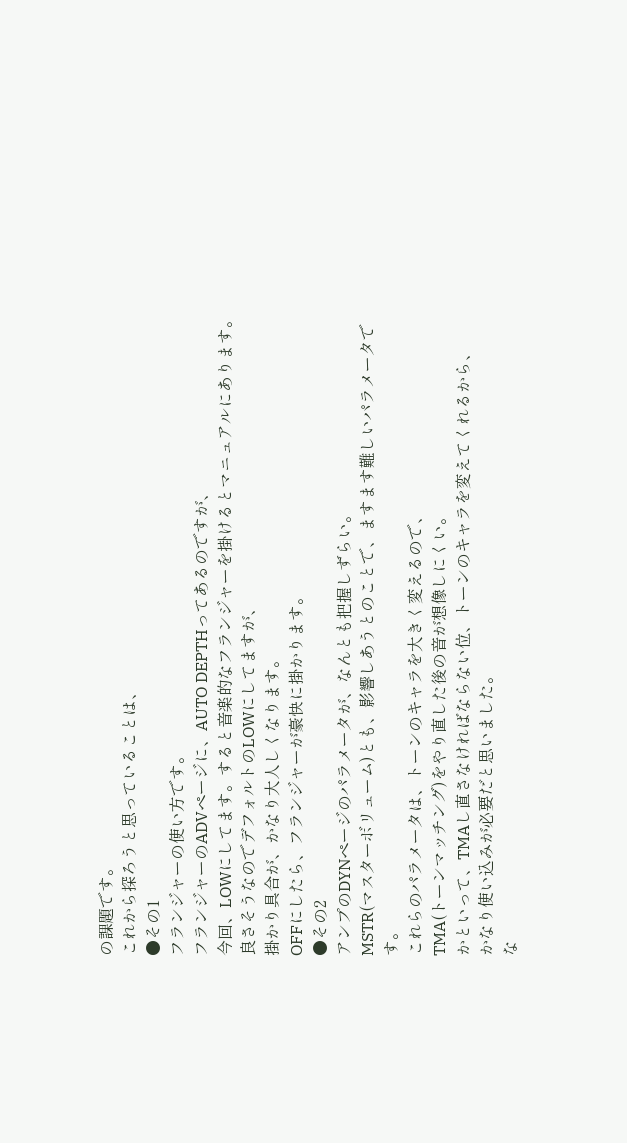の課題です。
これから探ろうと思っていることは、
●その1
フランジャーの使い方です。
フランジャーのADVページに、AUTO DEPTHってあるのですが、
今回、LOWにしてます。すると音楽的なフランジャーを掛けるとマニュアルにあります。
良さそうなのでデフォルトのLOWにしてますが、
掛かり具合が、かなり大人しくなります。
OFFにしたら、フランジャーが豪快に掛かります。
●その2
アンプのDYNページのパラメータが、なんとも把握しずらい。
MSTR(マスターボリューム)とも、影響しあうとのことで、ますます難しいパラメータです。
これらのパラメータは、トーンのキャラを大きく変えるので、
TMA(トーンマッチング)をやり直した後の音が想像しにくい。
かといって、TMAし直さなければならない位、トーンのキャラを変えてくれるから、
かなり使い込みが必要だと思いました。
な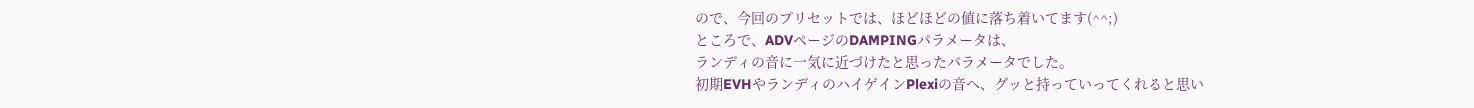ので、今回のプリセットでは、ほどほどの値に落ち着いてます(^^;)
ところで、ADVページのDAMPINGパラメータは、
ランディの音に一気に近づけたと思ったパラメータでした。
初期EVHやランディのハイゲインPlexiの音へ、グッと持っていってくれると思い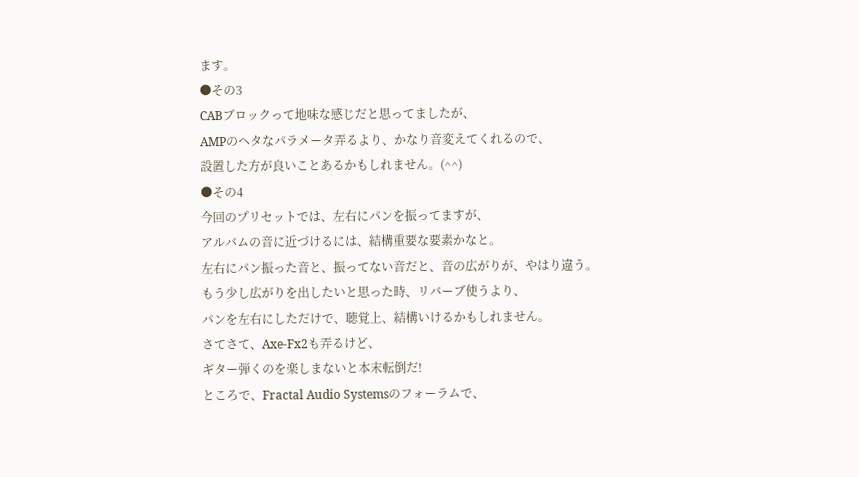ます。
●その3
CABブロックって地味な感じだと思ってましたが、
AMPのヘタなパラメータ弄るより、かなり音変えてくれるので、
設置した方が良いことあるかもしれません。(^^)
●その4
今回のプリセットでは、左右にパンを振ってますが、
アルバムの音に近づけるには、結構重要な要素かなと。
左右にパン振った音と、振ってない音だと、音の広がりが、やはり違う。
もう少し広がりを出したいと思った時、リバーブ使うより、
パンを左右にしただけで、聴覚上、結構いけるかもしれません。
さてさて、Axe-Fx2も弄るけど、
ギター弾くのを楽しまないと本末転倒だ!
ところで、Fractal Audio Systemsのフォーラムで、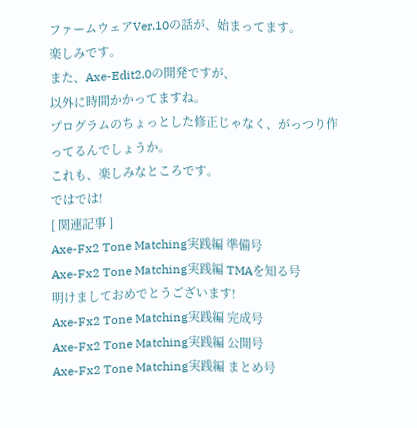ファームウェアVer.10の話が、始まってます。
楽しみです。
また、Axe-Edit2.0の開発ですが、
以外に時間かかってますね。
プログラムのちょっとした修正じゃなく、がっつり作ってるんでしょうか。
これも、楽しみなところです。
ではでは!
[ 関連記事 ]
Axe-Fx2 Tone Matching実践編 準備号
Axe-Fx2 Tone Matching実践編 TMAを知る号
明けましておめでとうございます!
Axe-Fx2 Tone Matching実践編 完成号
Axe-Fx2 Tone Matching実践編 公開号
Axe-Fx2 Tone Matching実践編 まとめ号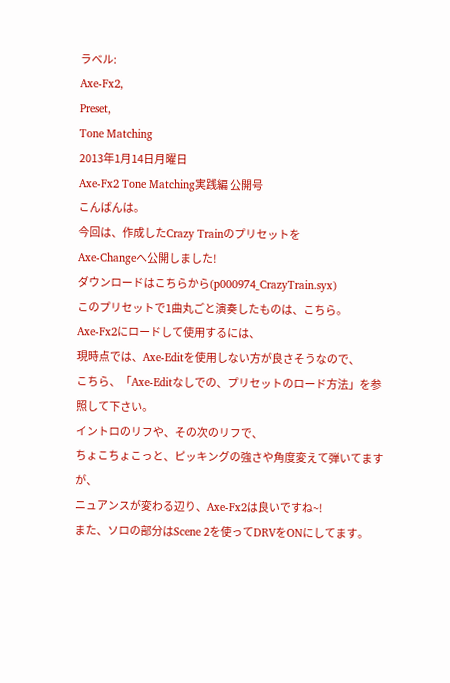ラベル:
Axe-Fx2,
Preset,
Tone Matching
2013年1月14日月曜日
Axe-Fx2 Tone Matching実践編 公開号
こんばんは。
今回は、作成したCrazy Trainのプリセットを
Axe-Changeへ公開しました!
ダウンロードはこちらから(p000974_CrazyTrain.syx)
このプリセットで1曲丸ごと演奏したものは、こちら。
Axe-Fx2にロードして使用するには、
現時点では、Axe-Editを使用しない方が良さそうなので、
こちら、「Axe-Editなしでの、プリセットのロード方法」を参照して下さい。
イントロのリフや、その次のリフで、
ちょこちょこっと、ピッキングの強さや角度変えて弾いてますが、
ニュアンスが変わる辺り、Axe-Fx2は良いですね~!
また、ソロの部分はScene 2を使ってDRVをONにしてます。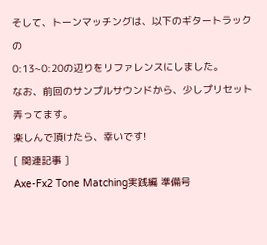そして、トーンマッチングは、以下のギタートラックの
0:13~0:20の辺りをリファレンスにしました。
なお、前回のサンプルサウンドから、少しプリセット弄ってます。
楽しんで頂けたら、幸いです!
[ 関連記事 ]
Axe-Fx2 Tone Matching実践編 準備号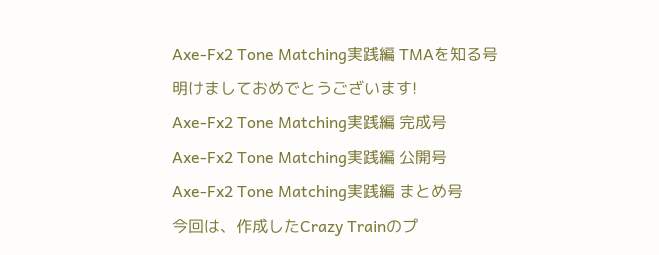Axe-Fx2 Tone Matching実践編 TMAを知る号
明けましておめでとうございます!
Axe-Fx2 Tone Matching実践編 完成号
Axe-Fx2 Tone Matching実践編 公開号
Axe-Fx2 Tone Matching実践編 まとめ号
今回は、作成したCrazy Trainのプ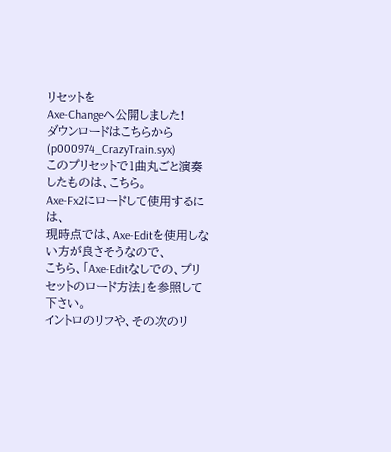リセットを
Axe-Changeへ公開しました!
ダウンロードはこちらから(p000974_CrazyTrain.syx)
このプリセットで1曲丸ごと演奏したものは、こちら。
Axe-Fx2にロードして使用するには、
現時点では、Axe-Editを使用しない方が良さそうなので、
こちら、「Axe-Editなしでの、プリセットのロード方法」を参照して下さい。
イントロのリフや、その次のリ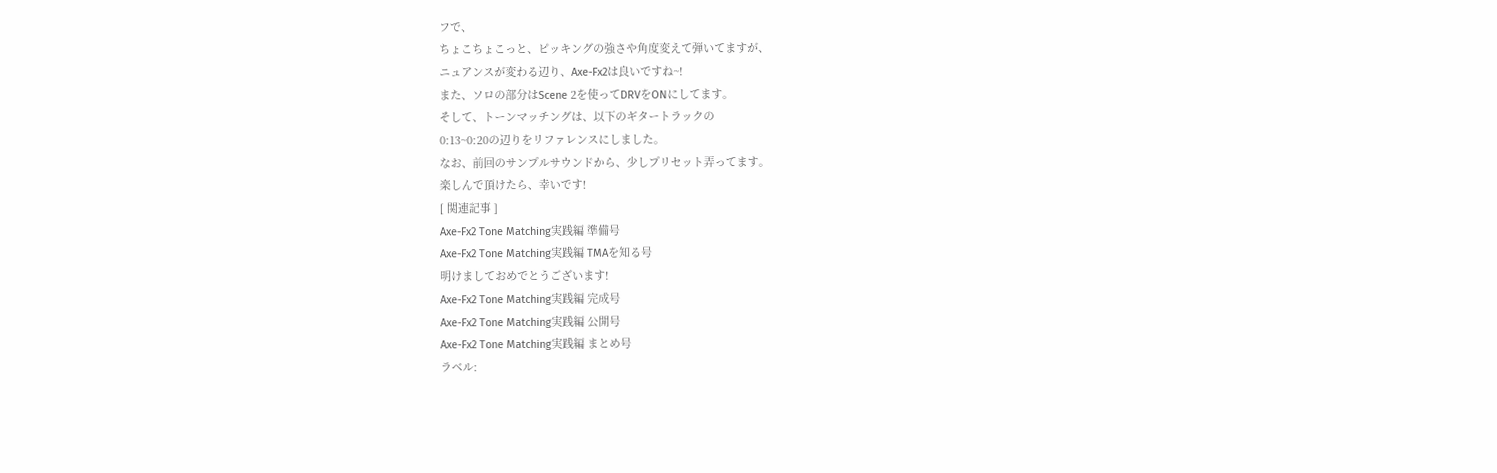フで、
ちょこちょこっと、ピッキングの強さや角度変えて弾いてますが、
ニュアンスが変わる辺り、Axe-Fx2は良いですね~!
また、ソロの部分はScene 2を使ってDRVをONにしてます。
そして、トーンマッチングは、以下のギタートラックの
0:13~0:20の辺りをリファレンスにしました。
なお、前回のサンプルサウンドから、少しプリセット弄ってます。
楽しんで頂けたら、幸いです!
[ 関連記事 ]
Axe-Fx2 Tone Matching実践編 準備号
Axe-Fx2 Tone Matching実践編 TMAを知る号
明けましておめでとうございます!
Axe-Fx2 Tone Matching実践編 完成号
Axe-Fx2 Tone Matching実践編 公開号
Axe-Fx2 Tone Matching実践編 まとめ号
ラベル: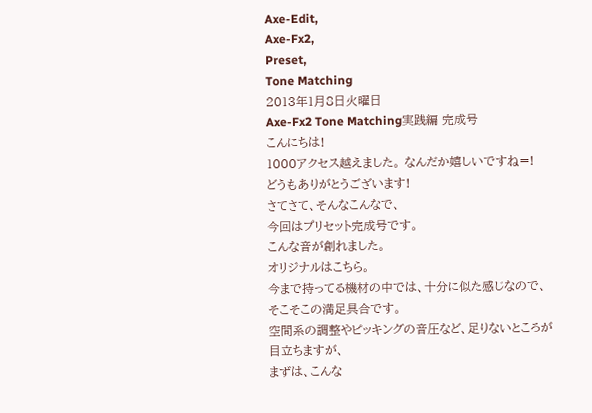Axe-Edit,
Axe-Fx2,
Preset,
Tone Matching
2013年1月8日火曜日
Axe-Fx2 Tone Matching実践編 完成号
こんにちは!
1000アクセス越えました。 なんだか嬉しいですね=!
どうもありがとうございます!
さてさて、そんなこんなで、
今回はプリセット完成号です。
こんな音が創れました。
オリジナルはこちら。
今まで持ってる機材の中では、十分に似た感じなので、
そこそこの満足具合です。
空間系の調整やピッキングの音圧など、足りないところが目立ちますが、
まずは、こんな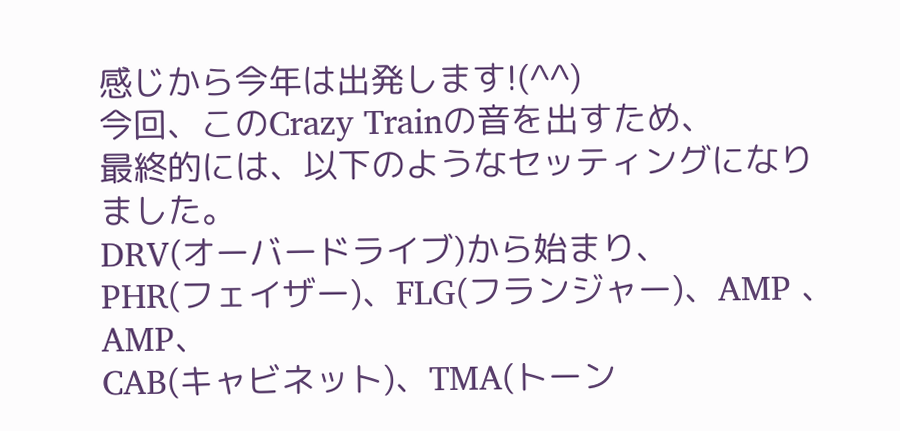感じから今年は出発します!(^^)
今回、このCrazy Trainの音を出すため、
最終的には、以下のようなセッティングになりました。
DRV(オーバードライブ)から始まり、
PHR(フェイザー)、FLG(フランジャー)、AMP 、AMP、
CAB(キャビネット)、TMA(トーン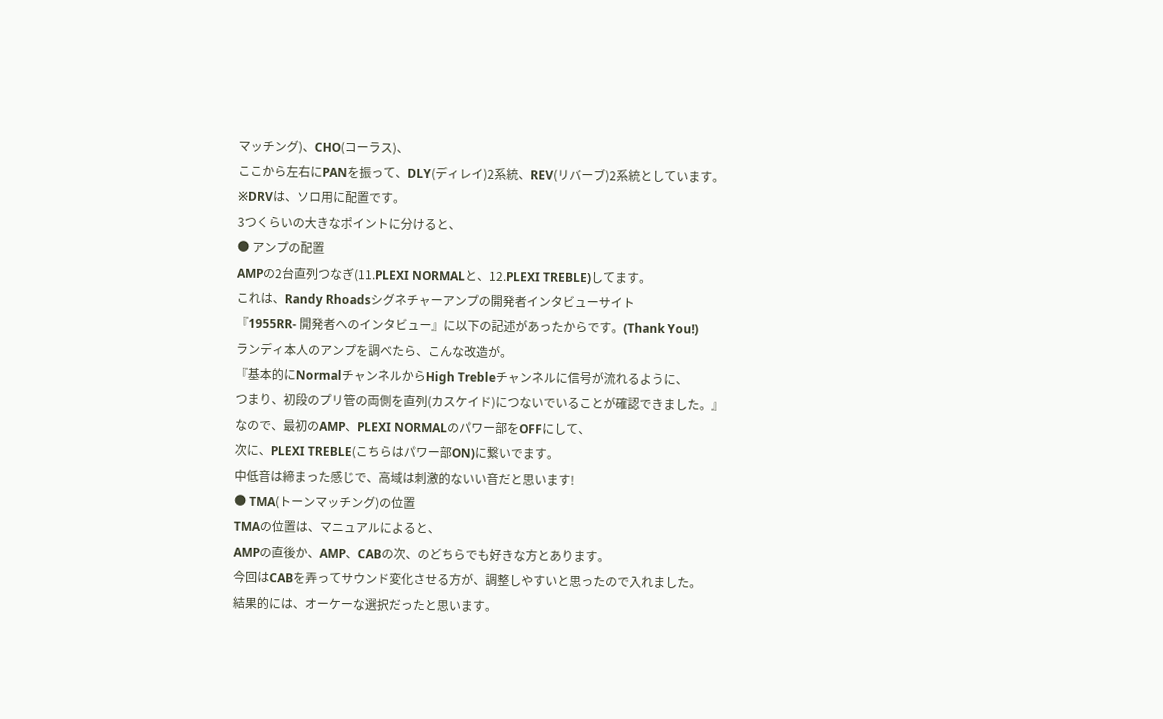マッチング)、CHO(コーラス)、
ここから左右にPANを振って、DLY(ディレイ)2系統、REV(リバーブ)2系統としています。
※DRVは、ソロ用に配置です。
3つくらいの大きなポイントに分けると、
● アンプの配置
AMPの2台直列つなぎ(11.PLEXI NORMALと、12.PLEXI TREBLE)してます。
これは、Randy Rhoadsシグネチャーアンプの開発者インタビューサイト
『1955RR- 開発者へのインタビュー』に以下の記述があったからです。(Thank You!)
ランディ本人のアンプを調べたら、こんな改造が。
『基本的にNormalチャンネルからHigh Trebleチャンネルに信号が流れるように、
つまり、初段のプリ管の両側を直列(カスケイド)につないでいることが確認できました。』
なので、最初のAMP、PLEXI NORMALのパワー部をOFFにして、
次に、PLEXI TREBLE(こちらはパワー部ON)に繋いでます。
中低音は締まった感じで、高域は刺激的ないい音だと思います!
● TMA(トーンマッチング)の位置
TMAの位置は、マニュアルによると、
AMPの直後か、AMP、CABの次、のどちらでも好きな方とあります。
今回はCABを弄ってサウンド変化させる方が、調整しやすいと思ったので入れました。
結果的には、オーケーな選択だったと思います。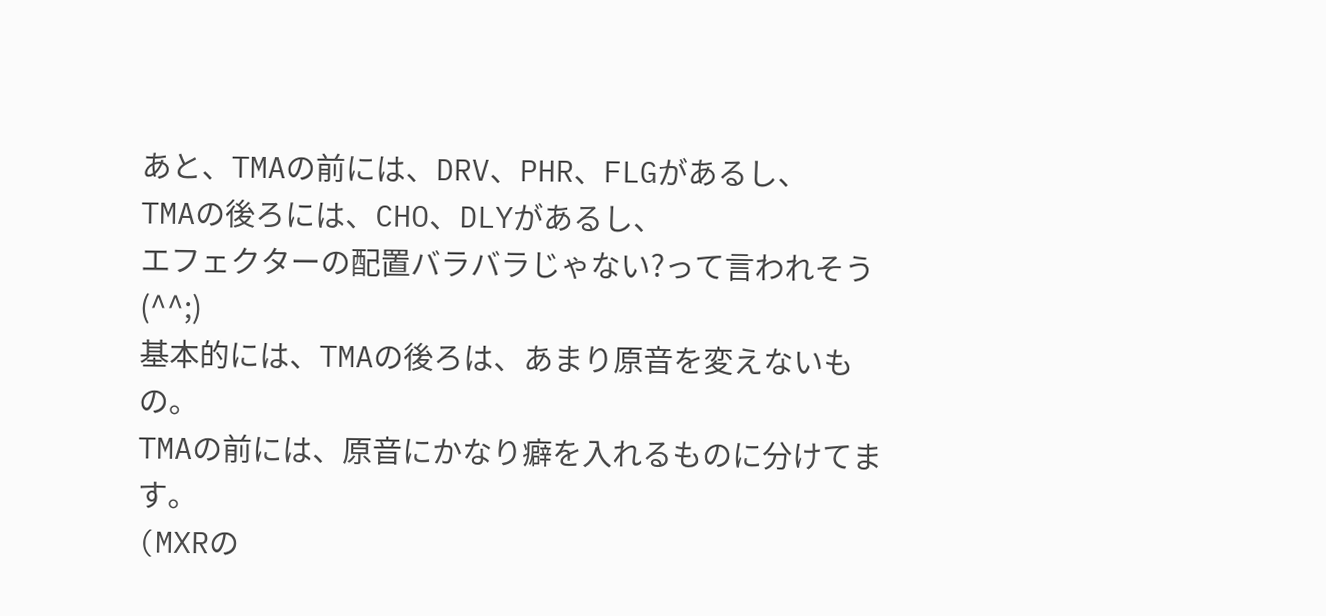あと、TMAの前には、DRV、PHR、FLGがあるし、
TMAの後ろには、CHO、DLYがあるし、
エフェクターの配置バラバラじゃない?って言われそう(^^;)
基本的には、TMAの後ろは、あまり原音を変えないもの。
TMAの前には、原音にかなり癖を入れるものに分けてます。
(MXRの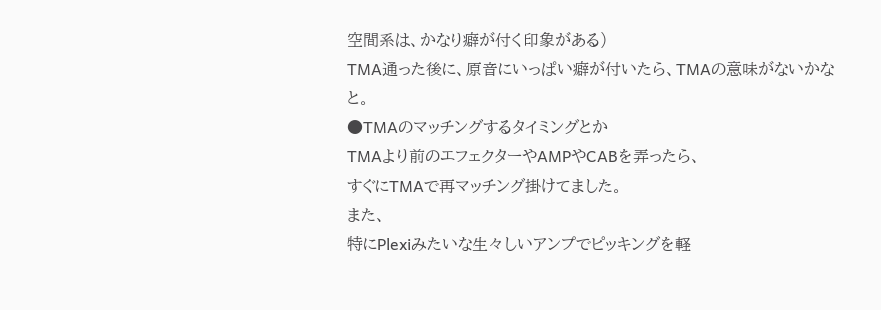空間系は、かなり癖が付く印象がある)
TMA通った後に、原音にいっぱい癖が付いたら、TMAの意味がないかなと。
●TMAのマッチングするタイミングとか
TMAより前のエフェクターやAMPやCABを弄ったら、
すぐにTMAで再マッチング掛けてました。
また、
特にPlexiみたいな生々しいアンプでピッキングを軽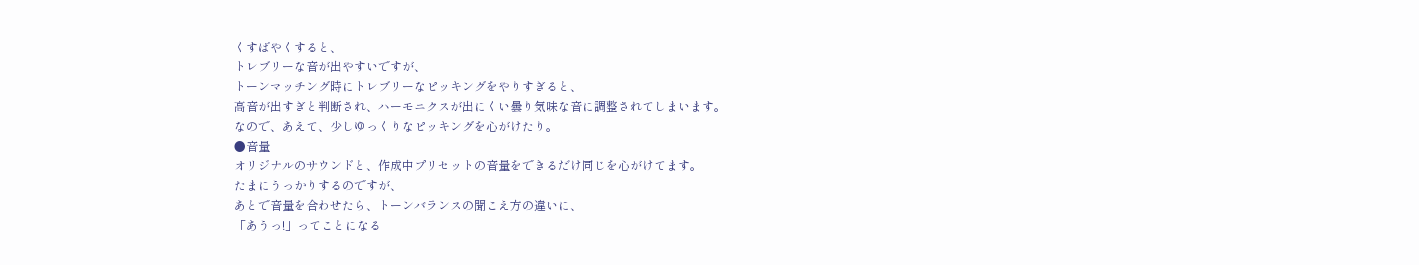くすばやくすると、
トレブリーな音が出やすいですが、
トーンマッチング時にトレブリーなピッキングをやりすぎると、
高音が出すぎと判断され、ハーモニクスが出にくい曇り気味な音に調整されてしまいます。
なので、あえて、少しゆっくりなピッキングを心がけたり。
●音量
オリジナルのサウンドと、作成中プリセットの音量をできるだけ同じを心がけてます。
たまにうっかりするのですが、
あとで音量を合わせたら、トーンバランスの聞こえ方の違いに、
「あうっ!」ってことになる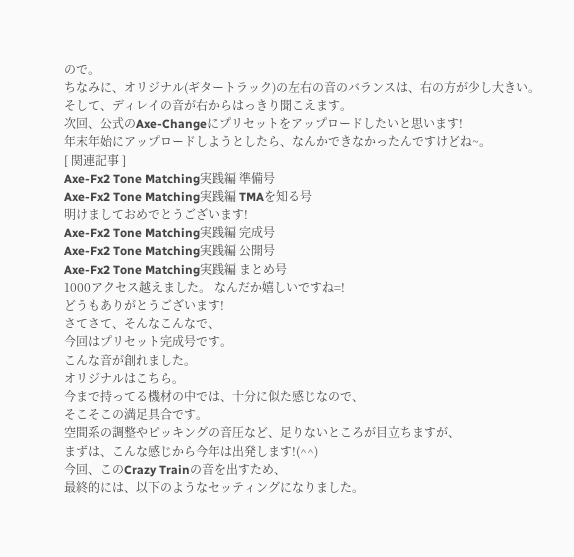ので。
ちなみに、オリジナル(ギタートラック)の左右の音のバランスは、右の方が少し大きい。
そして、ディレイの音が右からはっきり聞こえます。
次回、公式のAxe-Changeにプリセットをアップロードしたいと思います!
年末年始にアップロードしようとしたら、なんかできなかったんですけどね~。
[ 関連記事 ]
Axe-Fx2 Tone Matching実践編 準備号
Axe-Fx2 Tone Matching実践編 TMAを知る号
明けましておめでとうございます!
Axe-Fx2 Tone Matching実践編 完成号
Axe-Fx2 Tone Matching実践編 公開号
Axe-Fx2 Tone Matching実践編 まとめ号
1000アクセス越えました。 なんだか嬉しいですね=!
どうもありがとうございます!
さてさて、そんなこんなで、
今回はプリセット完成号です。
こんな音が創れました。
オリジナルはこちら。
今まで持ってる機材の中では、十分に似た感じなので、
そこそこの満足具合です。
空間系の調整やピッキングの音圧など、足りないところが目立ちますが、
まずは、こんな感じから今年は出発します!(^^)
今回、このCrazy Trainの音を出すため、
最終的には、以下のようなセッティングになりました。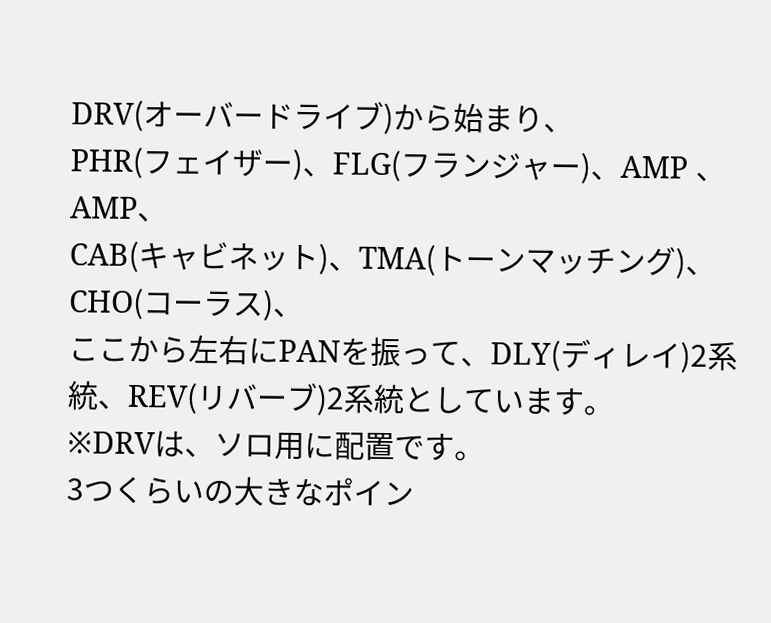DRV(オーバードライブ)から始まり、
PHR(フェイザー)、FLG(フランジャー)、AMP 、AMP、
CAB(キャビネット)、TMA(トーンマッチング)、CHO(コーラス)、
ここから左右にPANを振って、DLY(ディレイ)2系統、REV(リバーブ)2系統としています。
※DRVは、ソロ用に配置です。
3つくらいの大きなポイン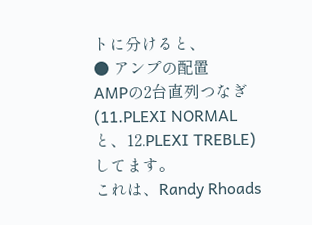トに分けると、
● アンプの配置
AMPの2台直列つなぎ(11.PLEXI NORMALと、12.PLEXI TREBLE)してます。
これは、Randy Rhoads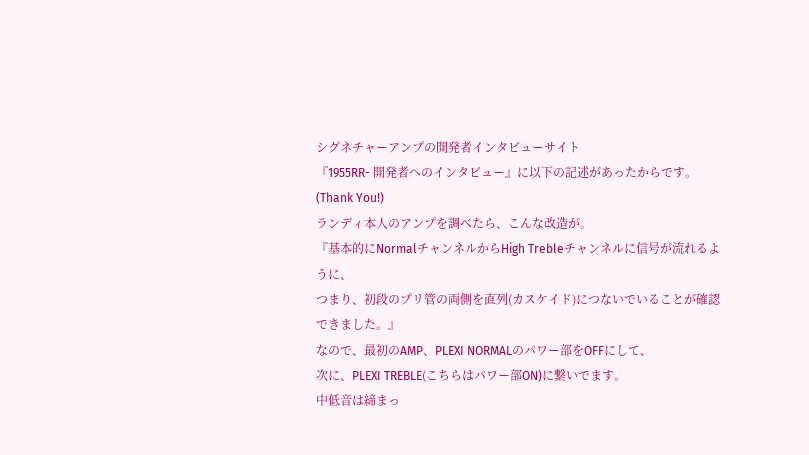シグネチャーアンプの開発者インタビューサイト
『1955RR- 開発者へのインタビュー』に以下の記述があったからです。(Thank You!)
ランディ本人のアンプを調べたら、こんな改造が。
『基本的にNormalチャンネルからHigh Trebleチャンネルに信号が流れるように、
つまり、初段のプリ管の両側を直列(カスケイド)につないでいることが確認できました。』
なので、最初のAMP、PLEXI NORMALのパワー部をOFFにして、
次に、PLEXI TREBLE(こちらはパワー部ON)に繋いでます。
中低音は締まっ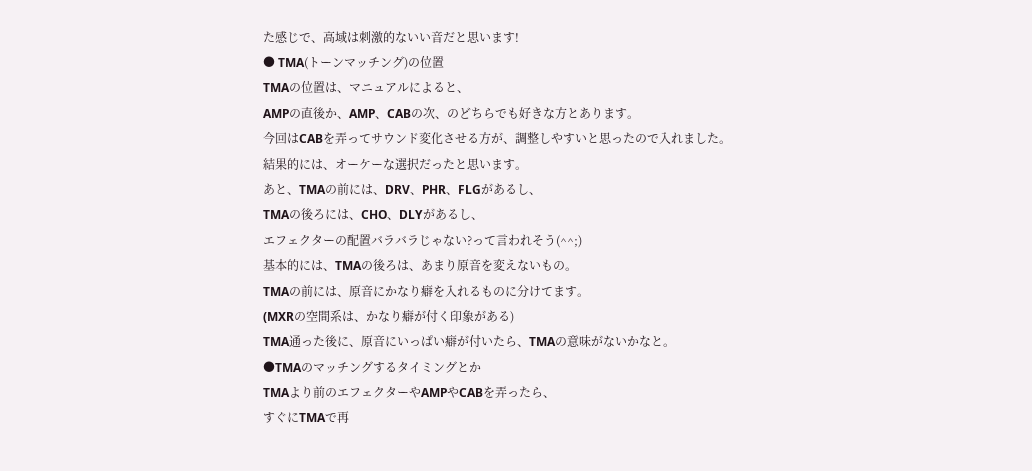た感じで、高域は刺激的ないい音だと思います!
● TMA(トーンマッチング)の位置
TMAの位置は、マニュアルによると、
AMPの直後か、AMP、CABの次、のどちらでも好きな方とあります。
今回はCABを弄ってサウンド変化させる方が、調整しやすいと思ったので入れました。
結果的には、オーケーな選択だったと思います。
あと、TMAの前には、DRV、PHR、FLGがあるし、
TMAの後ろには、CHO、DLYがあるし、
エフェクターの配置バラバラじゃない?って言われそう(^^;)
基本的には、TMAの後ろは、あまり原音を変えないもの。
TMAの前には、原音にかなり癖を入れるものに分けてます。
(MXRの空間系は、かなり癖が付く印象がある)
TMA通った後に、原音にいっぱい癖が付いたら、TMAの意味がないかなと。
●TMAのマッチングするタイミングとか
TMAより前のエフェクターやAMPやCABを弄ったら、
すぐにTMAで再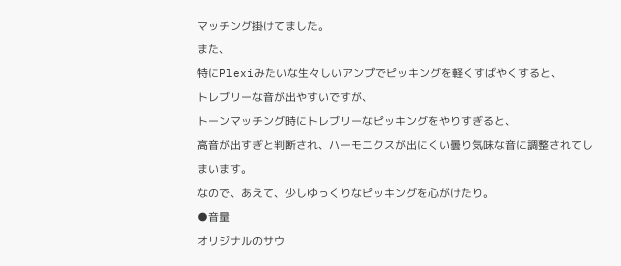マッチング掛けてました。
また、
特にPlexiみたいな生々しいアンプでピッキングを軽くすばやくすると、
トレブリーな音が出やすいですが、
トーンマッチング時にトレブリーなピッキングをやりすぎると、
高音が出すぎと判断され、ハーモニクスが出にくい曇り気味な音に調整されてしまいます。
なので、あえて、少しゆっくりなピッキングを心がけたり。
●音量
オリジナルのサウ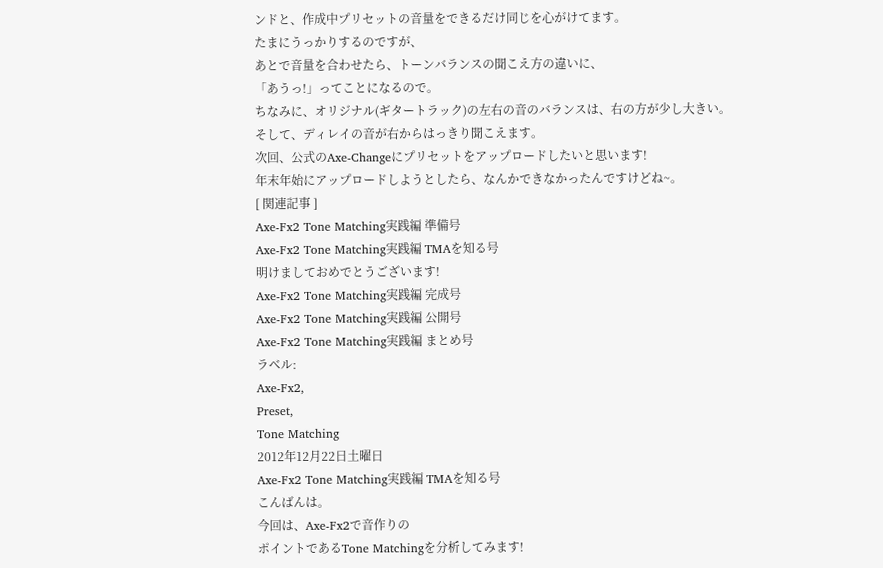ンドと、作成中プリセットの音量をできるだけ同じを心がけてます。
たまにうっかりするのですが、
あとで音量を合わせたら、トーンバランスの聞こえ方の違いに、
「あうっ!」ってことになるので。
ちなみに、オリジナル(ギタートラック)の左右の音のバランスは、右の方が少し大きい。
そして、ディレイの音が右からはっきり聞こえます。
次回、公式のAxe-Changeにプリセットをアップロードしたいと思います!
年末年始にアップロードしようとしたら、なんかできなかったんですけどね~。
[ 関連記事 ]
Axe-Fx2 Tone Matching実践編 準備号
Axe-Fx2 Tone Matching実践編 TMAを知る号
明けましておめでとうございます!
Axe-Fx2 Tone Matching実践編 完成号
Axe-Fx2 Tone Matching実践編 公開号
Axe-Fx2 Tone Matching実践編 まとめ号
ラベル:
Axe-Fx2,
Preset,
Tone Matching
2012年12月22日土曜日
Axe-Fx2 Tone Matching実践編 TMAを知る号
こんばんは。
今回は、Axe-Fx2で音作りの
ポイントであるTone Matchingを分析してみます!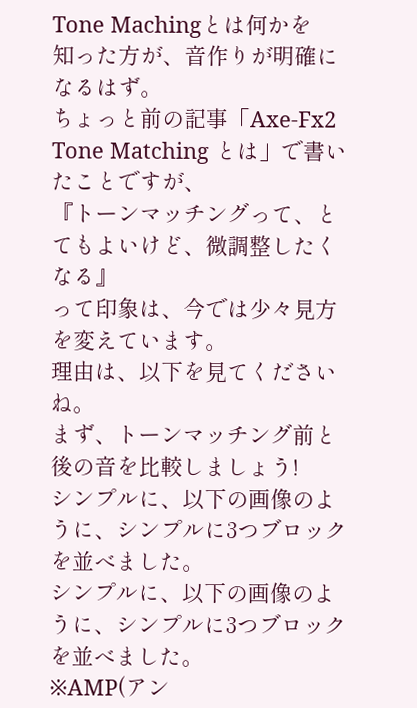Tone Machingとは何かを
知った方が、音作りが明確になるはず。
ちょっと前の記事「Axe-Fx2 Tone Matching とは」で書いたことですが、
『トーンマッチングって、とてもよいけど、微調整したくなる』
って印象は、今では少々見方を変えています。
理由は、以下を見てくださいね。
まず、トーンマッチング前と後の音を比較しましょう!
シンプルに、以下の画像のように、シンプルに3つブロックを並べました。
シンプルに、以下の画像のように、シンプルに3つブロックを並べました。
※AMP(アン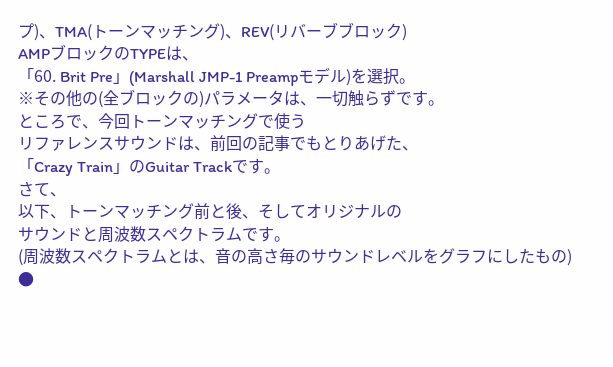プ)、TMA(トーンマッチング)、REV(リバーブブロック)
AMPブロックのTYPEは、
「60. Brit Pre」(Marshall JMP-1 Preampモデル)を選択。
※その他の(全ブロックの)パラメータは、一切触らずです。
ところで、今回トーンマッチングで使う
リファレンスサウンドは、前回の記事でもとりあげた、
「Crazy Train」のGuitar Trackです。
さて、
以下、トーンマッチング前と後、そしてオリジナルの
サウンドと周波数スペクトラムです。
(周波数スペクトラムとは、音の高さ毎のサウンドレベルをグラフにしたもの)
●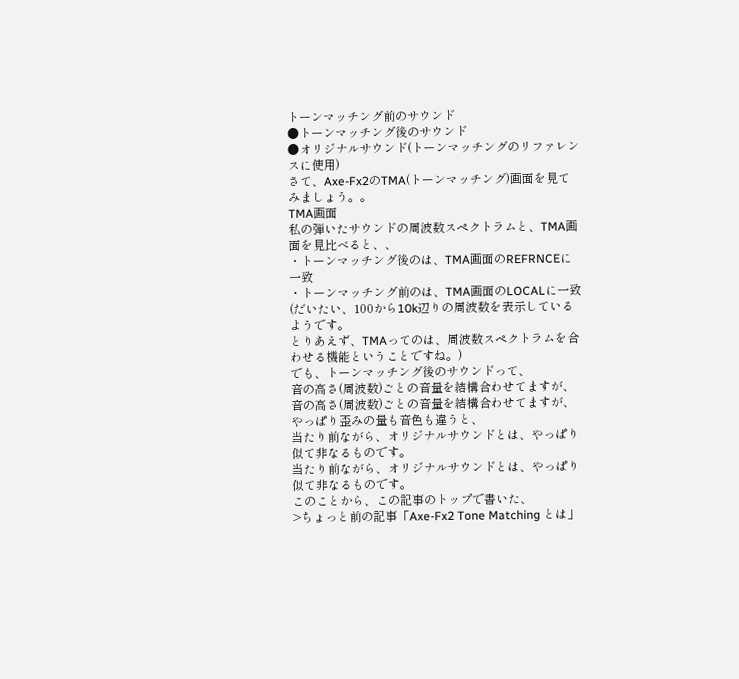トーンマッチング前のサウンド
●トーンマッチング後のサウンド
●オリジナルサウンド(トーンマッチングのリファレンスに使用)
さて、Axe-Fx2のTMA(トーンマッチング)画面を見てみましょう。。
TMA画面
私の弾いたサウンドの周波数スペクトラムと、TMA画面を見比べると、、
・トーンマッチング後のは、TMA画面のREFRNCEに一致
・トーンマッチング前のは、TMA画面のLOCALに一致
(だいたい、100から10k辺りの周波数を表示しているようです。
とりあえず、TMAってのは、周波数スペクトラムを合わせる機能ということですね。)
でも、トーンマッチング後のサウンドって、
音の高さ(周波数)ごとの音量を結構合わせてますが、
音の高さ(周波数)ごとの音量を結構合わせてますが、
やっぱり歪みの量も音色も違うと、
当たり前ながら、オリジナルサウンドとは、やっぱり似て非なるものです。
当たり前ながら、オリジナルサウンドとは、やっぱり似て非なるものです。
このことから、この記事のトップで書いた、
>ちょっと前の記事「Axe-Fx2 Tone Matching とは」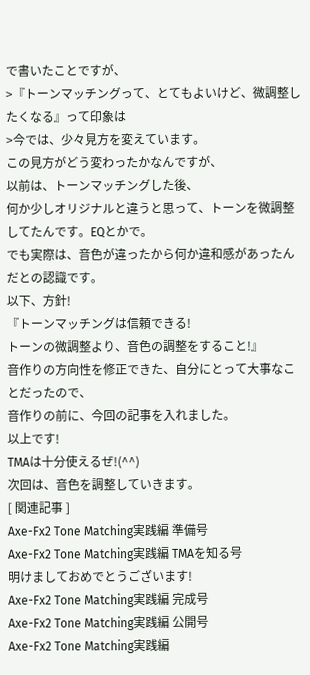で書いたことですが、
>『トーンマッチングって、とてもよいけど、微調整したくなる』って印象は
>今では、少々見方を変えています。
この見方がどう変わったかなんですが、
以前は、トーンマッチングした後、
何か少しオリジナルと違うと思って、トーンを微調整してたんです。EQとかで。
でも実際は、音色が違ったから何か違和感があったんだとの認識です。
以下、方針!
『トーンマッチングは信頼できる!
トーンの微調整より、音色の調整をすること!』
音作りの方向性を修正できた、自分にとって大事なことだったので、
音作りの前に、今回の記事を入れました。
以上です!
TMAは十分使えるぜ!(^^)
次回は、音色を調整していきます。
[ 関連記事 ]
Axe-Fx2 Tone Matching実践編 準備号
Axe-Fx2 Tone Matching実践編 TMAを知る号
明けましておめでとうございます!
Axe-Fx2 Tone Matching実践編 完成号
Axe-Fx2 Tone Matching実践編 公開号
Axe-Fx2 Tone Matching実践編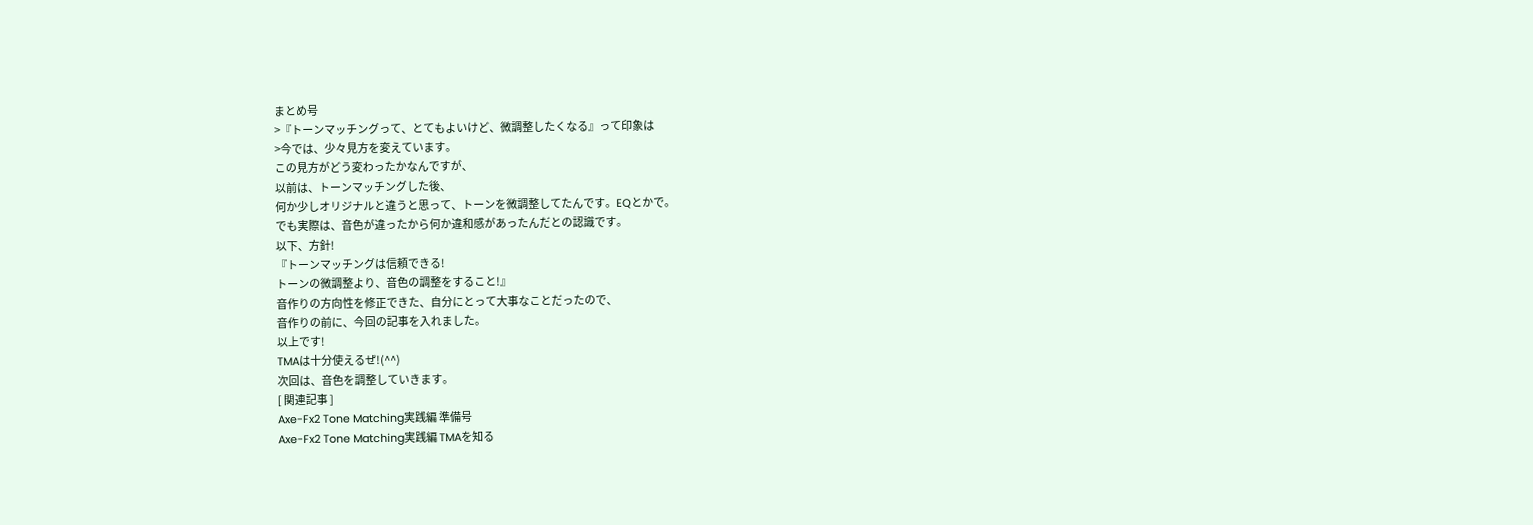まとめ号
>『トーンマッチングって、とてもよいけど、微調整したくなる』って印象は
>今では、少々見方を変えています。
この見方がどう変わったかなんですが、
以前は、トーンマッチングした後、
何か少しオリジナルと違うと思って、トーンを微調整してたんです。EQとかで。
でも実際は、音色が違ったから何か違和感があったんだとの認識です。
以下、方針!
『トーンマッチングは信頼できる!
トーンの微調整より、音色の調整をすること!』
音作りの方向性を修正できた、自分にとって大事なことだったので、
音作りの前に、今回の記事を入れました。
以上です!
TMAは十分使えるぜ!(^^)
次回は、音色を調整していきます。
[ 関連記事 ]
Axe-Fx2 Tone Matching実践編 準備号
Axe-Fx2 Tone Matching実践編 TMAを知る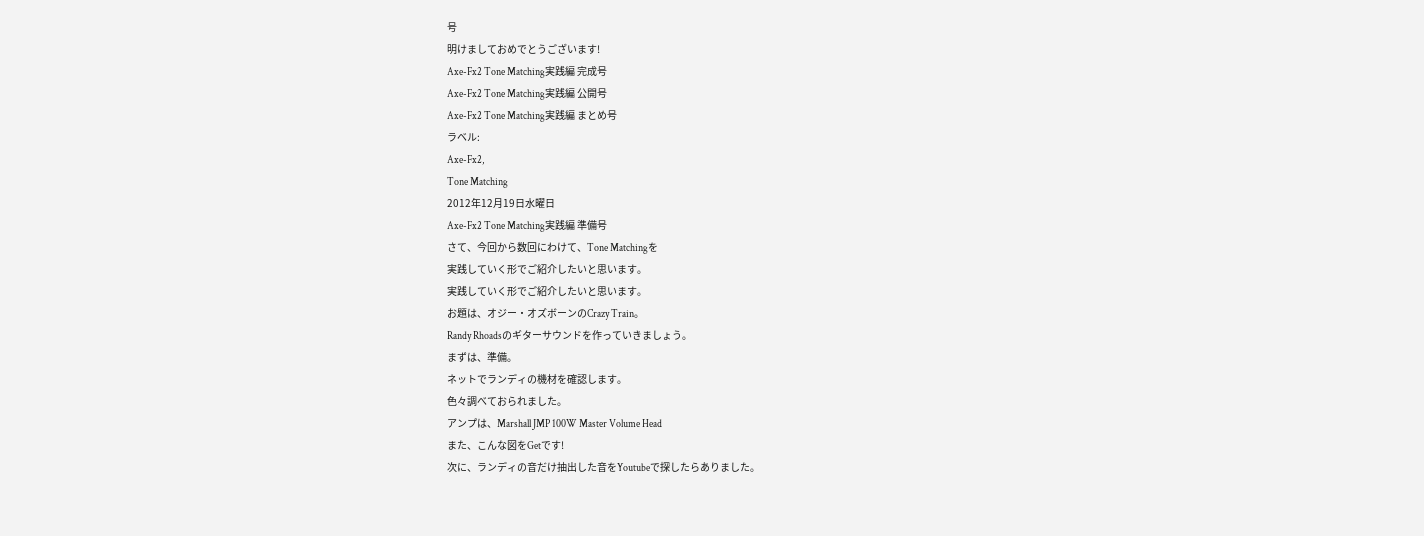号
明けましておめでとうございます!
Axe-Fx2 Tone Matching実践編 完成号
Axe-Fx2 Tone Matching実践編 公開号
Axe-Fx2 Tone Matching実践編 まとめ号
ラベル:
Axe-Fx2,
Tone Matching
2012年12月19日水曜日
Axe-Fx2 Tone Matching実践編 準備号
さて、今回から数回にわけて、Tone Matchingを
実践していく形でご紹介したいと思います。
実践していく形でご紹介したいと思います。
お題は、オジー・オズボーンのCrazy Train。
Randy Rhoadsのギターサウンドを作っていきましょう。
まずは、準備。
ネットでランディの機材を確認します。
色々調べておられました。
アンプは、Marshall JMP 100W Master Volume Head
また、こんな図をGetです!
次に、ランディの音だけ抽出した音をYoutubeで探したらありました。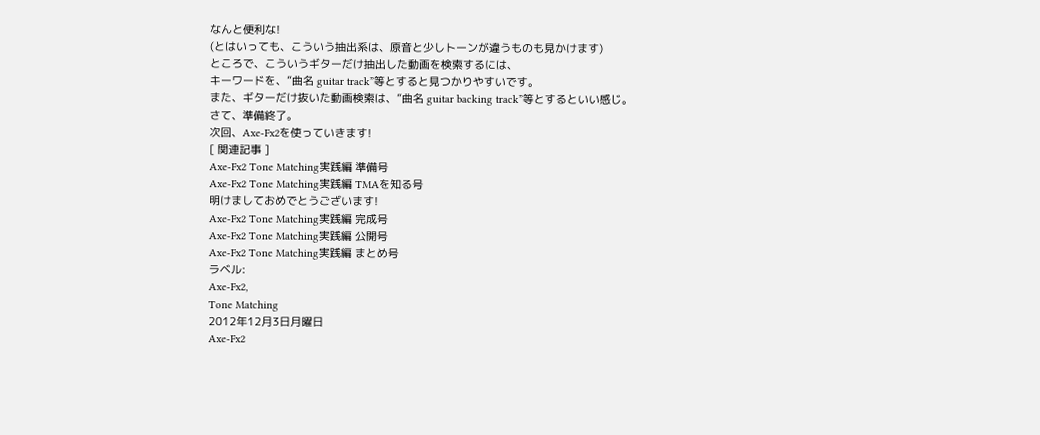なんと便利な!
(とはいっても、こういう抽出系は、原音と少しトーンが違うものも見かけます)
ところで、こういうギターだけ抽出した動画を検索するには、
キーワードを、”曲名 guitar track”等とすると見つかりやすいです。
また、ギターだけ抜いた動画検索は、”曲名 guitar backing track”等とするといい感じ。
さて、準備終了。
次回、Axe-Fx2を使っていきます!
[ 関連記事 ]
Axe-Fx2 Tone Matching実践編 準備号
Axe-Fx2 Tone Matching実践編 TMAを知る号
明けましておめでとうございます!
Axe-Fx2 Tone Matching実践編 完成号
Axe-Fx2 Tone Matching実践編 公開号
Axe-Fx2 Tone Matching実践編 まとめ号
ラベル:
Axe-Fx2,
Tone Matching
2012年12月3日月曜日
Axe-Fx2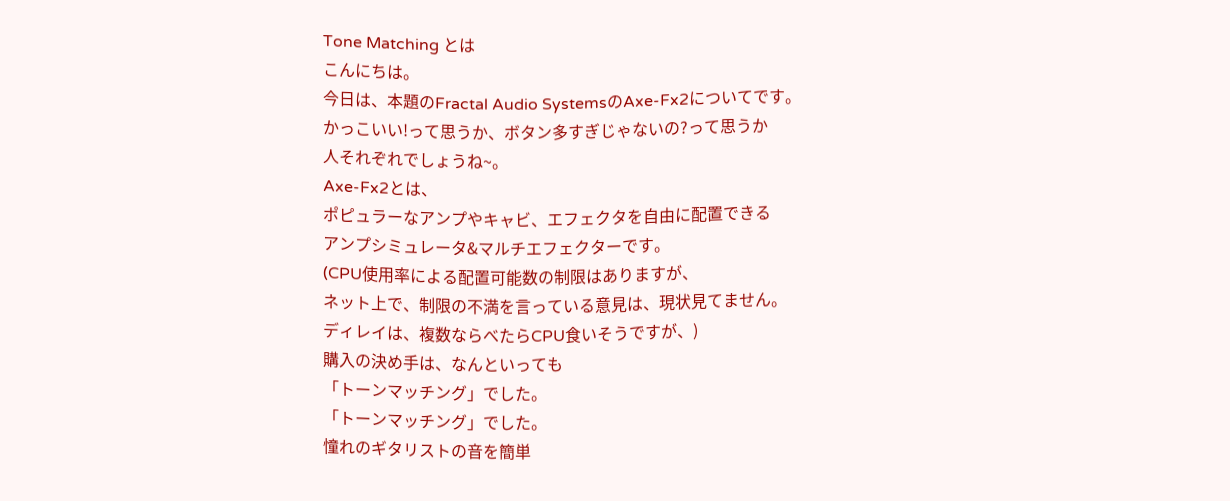Tone Matching とは
こんにちは。
今日は、本題のFractal Audio SystemsのAxe-Fx2についてです。
かっこいい!って思うか、ボタン多すぎじゃないの?って思うか
人それぞれでしょうね~。
Axe-Fx2とは、
ポピュラーなアンプやキャビ、エフェクタを自由に配置できる
アンプシミュレータ&マルチエフェクターです。
(CPU使用率による配置可能数の制限はありますが、
ネット上で、制限の不満を言っている意見は、現状見てません。
ディレイは、複数ならべたらCPU食いそうですが、)
購入の決め手は、なんといっても
「トーンマッチング」でした。
「トーンマッチング」でした。
憧れのギタリストの音を簡単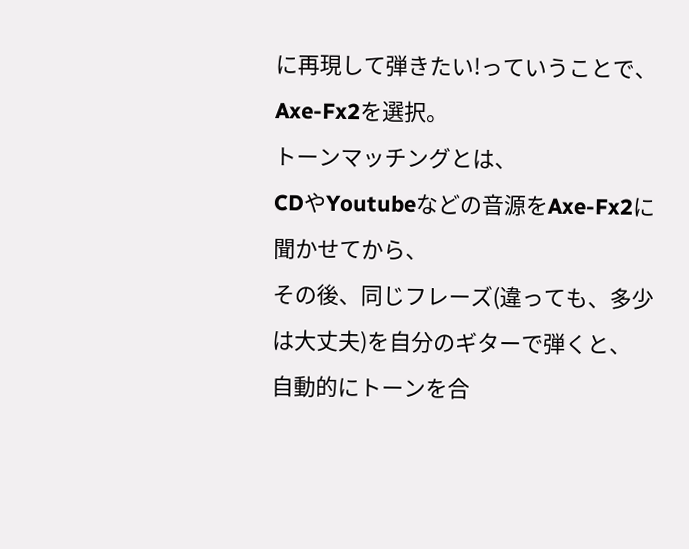に再現して弾きたい!っていうことで、
Axe-Fx2を選択。
トーンマッチングとは、
CDやYoutubeなどの音源をAxe-Fx2に聞かせてから、
その後、同じフレーズ(違っても、多少は大丈夫)を自分のギターで弾くと、
自動的にトーンを合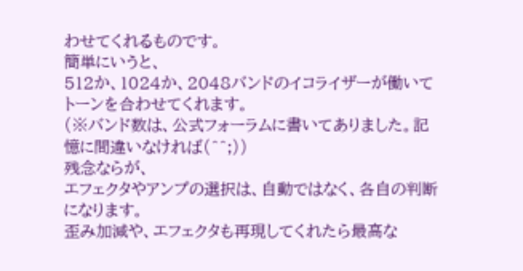わせてくれるものです。
簡単にいうと、
512か、1024か、2048バンドのイコライザーが働いてトーンを合わせてくれます。
(※バンド数は、公式フォーラムに書いてありました。記憶に間違いなければ(^^;))
残念ならが、
エフェクタやアンプの選択は、自動ではなく、各自の判断になります。
歪み加減や、エフェクタも再現してくれたら最高な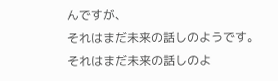んですが、
それはまだ未来の話しのようです。
それはまだ未来の話しのよ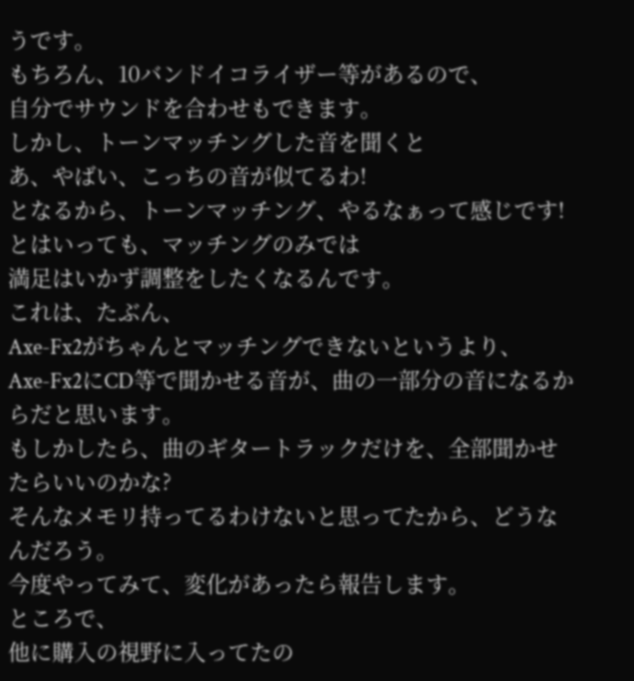うです。
もちろん、10バンドイコライザー等があるので、
自分でサウンドを合わせもできます。
しかし、トーンマッチングした音を聞くと
あ、やばい、こっちの音が似てるわ!
となるから、トーンマッチング、やるなぁって感じです!
とはいっても、マッチングのみでは
満足はいかず調整をしたくなるんです。
これは、たぶん、
Axe-Fx2がちゃんとマッチングできないというより、
Axe-Fx2にCD等で聞かせる音が、曲の一部分の音になるからだと思います。
もしかしたら、曲のギタートラックだけを、全部聞かせたらいいのかな?
そんなメモリ持ってるわけないと思ってたから、どうなんだろう。
今度やってみて、変化があったら報告します。
ところで、
他に購入の視野に入ってたの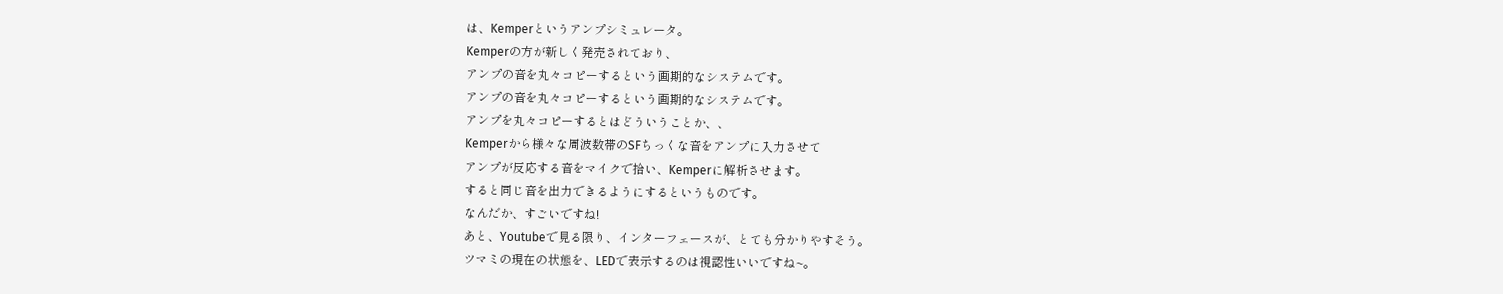は、Kemperというアンプシミュレータ。
Kemperの方が新しく発売されており、
アンプの音を丸々コピーするという画期的なシステムです。
アンプの音を丸々コピーするという画期的なシステムです。
アンプを丸々コピーするとはどういうことか、、
Kemperから様々な周波数帯のSFちっくな音をアンプに入力させて
アンプが反応する音をマイクで拾い、Kemperに解析させます。
すると同じ音を出力できるようにするというものです。
なんだか、すごいですね!
あと、Youtubeで見る限り、インターフェースが、とても分かりやすそう。
ツマミの現在の状態を、LEDで表示するのは視認性いいですね~。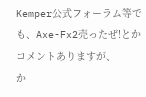Kemper公式フォーラム等でも、Axe-Fx2売ったぜ!とかコメントありますが、
か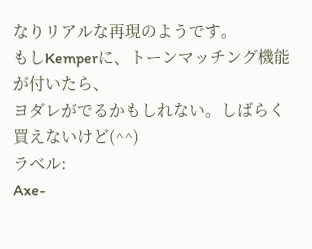なりリアルな再現のようです。
もしKemperに、トーンマッチング機能が付いたら、
ヨダレがでるかもしれない。しばらく買えないけど(^^)
ラベル:
Axe-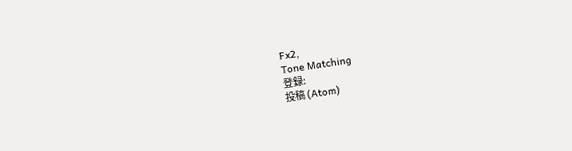Fx2,
Tone Matching
登録:
投稿 (Atom)